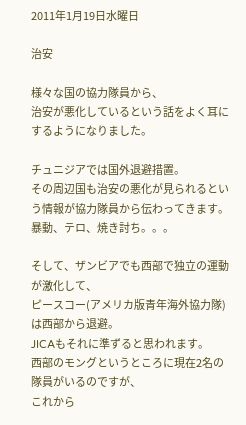2011年1月19日水曜日

治安

様々な国の協力隊員から、
治安が悪化しているという話をよく耳にするようになりました。

チュニジアでは国外退避措置。
その周辺国も治安の悪化が見られるという情報が協力隊員から伝わってきます。
暴動、テロ、焼き討ち。。。

そして、ザンビアでも西部で独立の運動が激化して、
ピースコー(アメリカ版青年海外協力隊)は西部から退避。
JICAもそれに準ずると思われます。
西部のモングというところに現在2名の隊員がいるのですが、
これから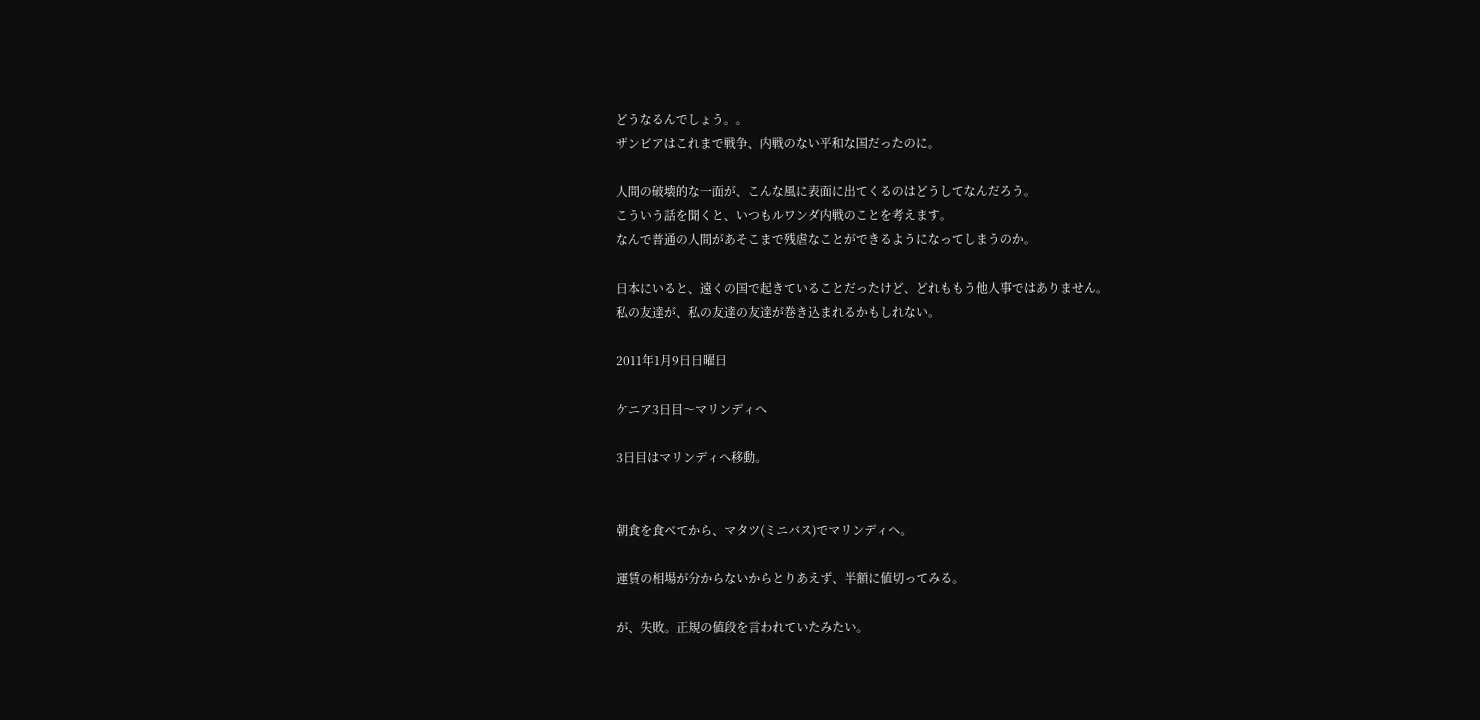どうなるんでしょう。。
ザンビアはこれまで戦争、内戦のない平和な国だったのに。

人間の破壊的な一面が、こんな風に表面に出てくるのはどうしてなんだろう。
こういう話を聞くと、いつもルワンダ内戦のことを考えます。
なんで普通の人間があそこまで残虐なことができるようになってしまうのか。

日本にいると、遠くの国で起きていることだったけど、どれももう他人事ではありません。
私の友達が、私の友達の友達が巻き込まれるかもしれない。

2011年1月9日日曜日

ケニア3日目〜マリンディへ

3日目はマリンディへ移動。


朝食を食べてから、マタツ(ミニバス)でマリンディへ。

運賃の相場が分からないからとりあえず、半額に値切ってみる。

が、失敗。正規の値段を言われていたみたい。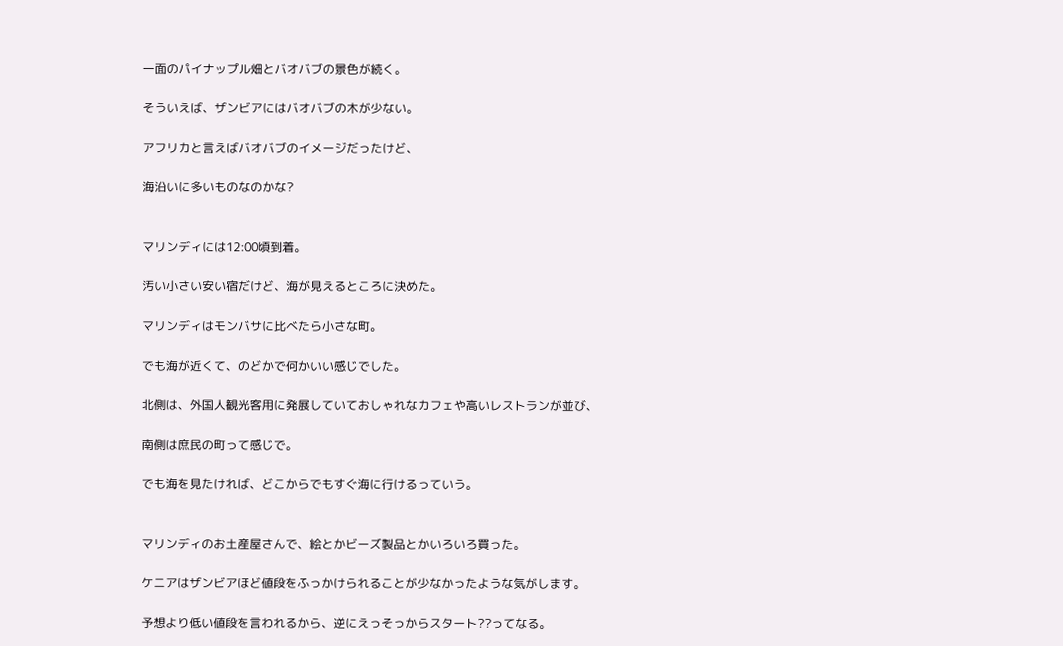一面のパイナップル畑とバオバブの景色が続く。

そういえば、ザンビアにはバオバブの木が少ない。

アフリカと言えばバオバブのイメージだったけど、

海沿いに多いものなのかな?


マリンディには12:00頃到着。

汚い小さい安い宿だけど、海が見えるところに決めた。

マリンディはモンバサに比べたら小さな町。

でも海が近くて、のどかで何かいい感じでした。

北側は、外国人観光客用に発展していておしゃれなカフェや高いレストランが並び、

南側は庶民の町って感じで。

でも海を見たければ、どこからでもすぐ海に行けるっていう。


マリンディのお土産屋さんで、絵とかビーズ製品とかいろいろ買った。

ケニアはザンビアほど値段をふっかけられることが少なかったような気がします。

予想より低い値段を言われるから、逆にえっそっからスタート??ってなる。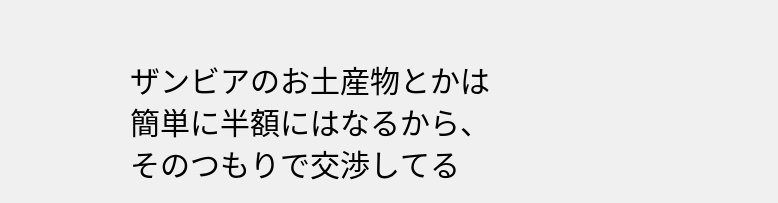ザンビアのお土産物とかは簡単に半額にはなるから、そのつもりで交渉してる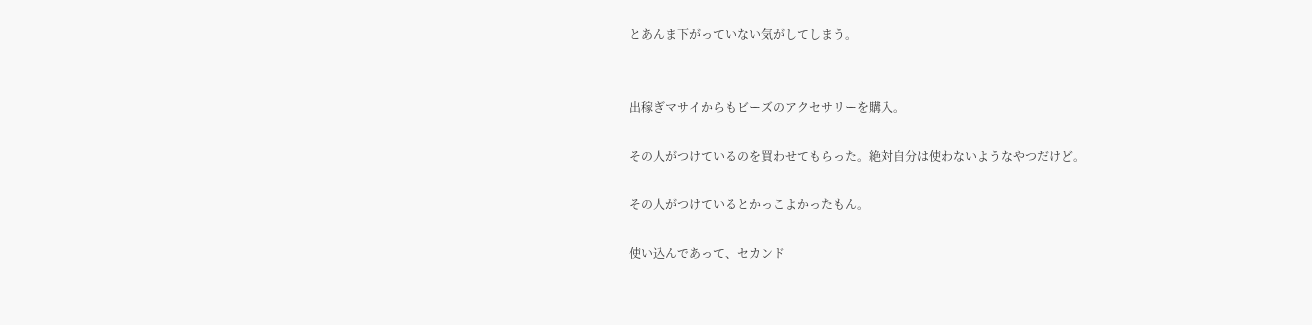とあんま下がっていない気がしてしまう。


出稼ぎマサイからもビーズのアクセサリーを購入。

その人がつけているのを買わせてもらった。絶対自分は使わないようなやつだけど。

その人がつけているとかっこよかったもん。

使い込んであって、セカンド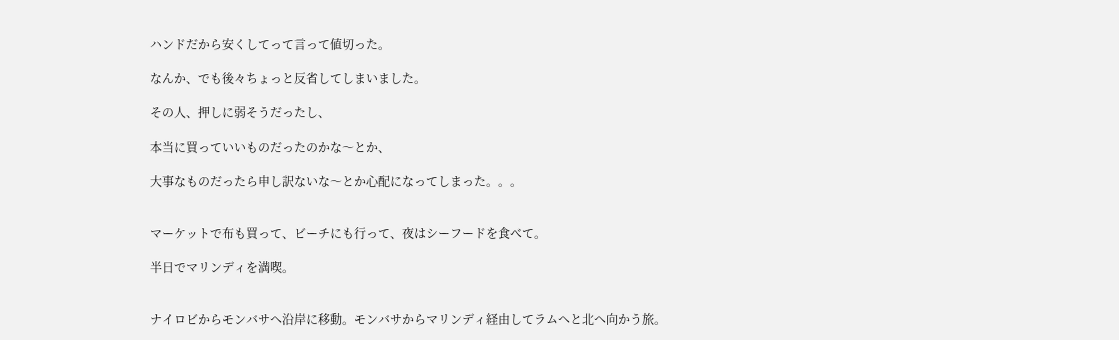ハンドだから安くしてって言って値切った。

なんか、でも後々ちょっと反省してしまいました。

その人、押しに弱そうだったし、

本当に買っていいものだったのかな〜とか、

大事なものだったら申し訳ないな〜とか心配になってしまった。。。


マーケットで布も買って、ビーチにも行って、夜はシーフードを食べて。

半日でマリンディを満喫。


ナイロビからモンバサへ沿岸に移動。モンバサからマリンディ経由してラムへと北へ向かう旅。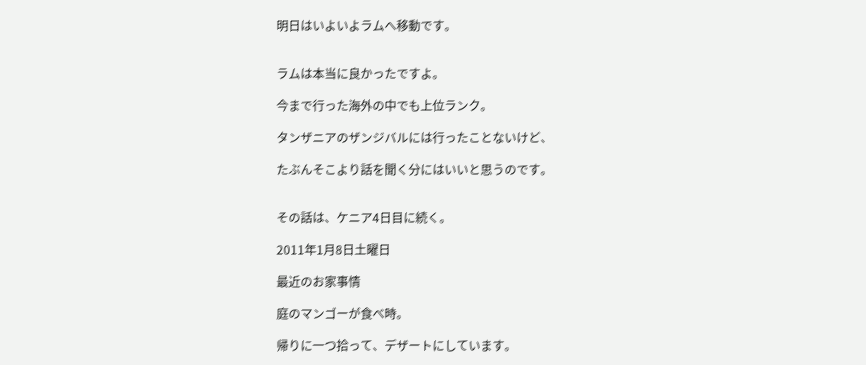明日はいよいよラムへ移動です。


ラムは本当に良かったですよ。

今まで行った海外の中でも上位ランク。

タンザニアのザンジバルには行ったことないけど、

たぶんそこより話を聞く分にはいいと思うのです。


その話は、ケニア4日目に続く。

2011年1月8日土曜日

最近のお家事情

庭のマンゴーが食べ時。

帰りに一つ拾って、デザートにしています。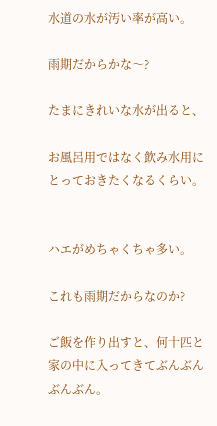水道の水が汚い率が高い。

雨期だからかな〜?

たまにきれいな水が出ると、

お風呂用ではなく飲み水用にとっておきたくなるくらい。


ハエがめちゃくちゃ多い。

これも雨期だからなのか?

ご飯を作り出すと、何十匹と家の中に入ってきてぶんぶんぶんぶん。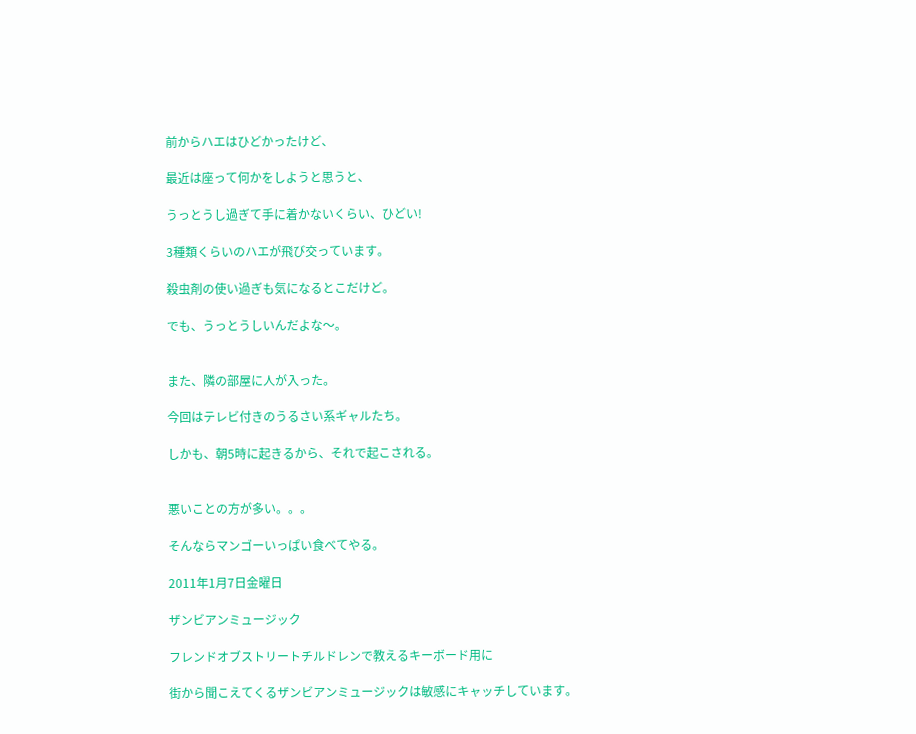前からハエはひどかったけど、

最近は座って何かをしようと思うと、

うっとうし過ぎて手に着かないくらい、ひどい!

3種類くらいのハエが飛び交っています。

殺虫剤の使い過ぎも気になるとこだけど。

でも、うっとうしいんだよな〜。


また、隣の部屋に人が入った。

今回はテレビ付きのうるさい系ギャルたち。

しかも、朝5時に起きるから、それで起こされる。


悪いことの方が多い。。。

そんならマンゴーいっぱい食べてやる。

2011年1月7日金曜日

ザンビアンミュージック

フレンドオブストリートチルドレンで教えるキーボード用に

街から聞こえてくるザンビアンミュージックは敏感にキャッチしています。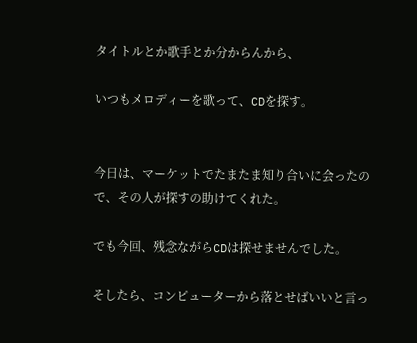タイトルとか歌手とか分からんから、

いつもメロディーを歌って、CDを探す。


今日は、マーケットでたまたま知り合いに会ったので、その人が探すの助けてくれた。

でも今回、残念ながらCDは探せませんでした。

そしたら、コンピューターから落とせばいいと言っ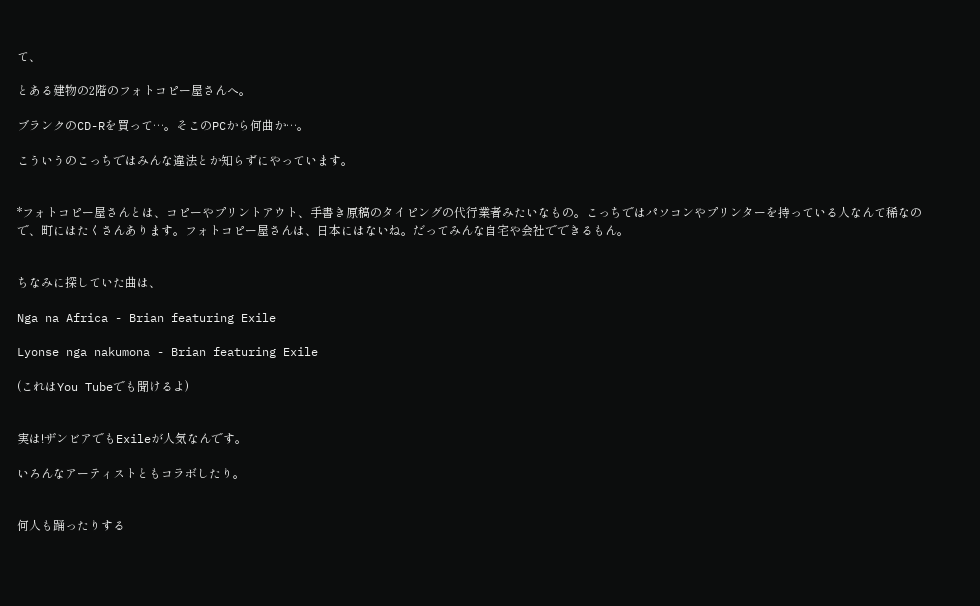て、

とある建物の2階のフォトコピー屋さんへ。

ブランクのCD-Rを買って…。そこのPCから何曲か…。

こういうのこっちではみんな違法とか知らずにやっています。


*フォトコピー屋さんとは、コピーやプリントアウト、手書き原稿のタイピングの代行業者みたいなもの。こっちではパソコンやプリンターを持っている人なんて稀なので、町にはたくさんあります。フォトコピー屋さんは、日本にはないね。だってみんな自宅や会社でできるもん。


ちなみに探していた曲は、

Nga na Africa - Brian featuring Exile

Lyonse nga nakumona - Brian featuring Exile

(これはYou Tubeでも聞けるよ)


実は!ザンビアでもExileが人気なんです。

いろんなアーティストともコラボしたり。


何人も踊ったりする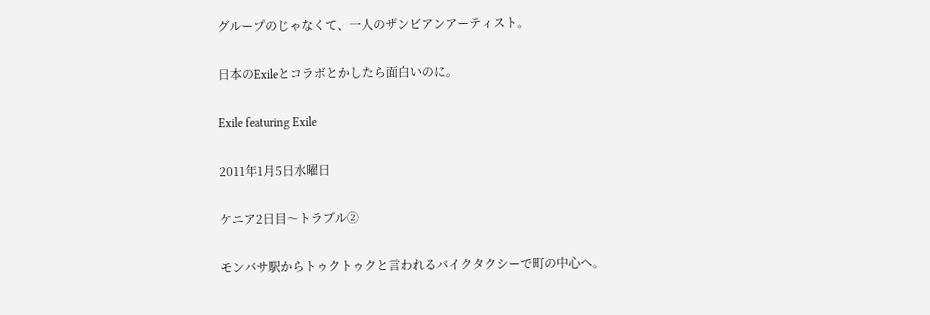グループのじゃなくて、一人のザンビアンアーティスト。

日本のExileとコラボとかしたら面白いのに。

Exile featuring Exile

2011年1月5日水曜日

ケニア2日目〜トラブル②

モンバサ駅からトゥクトゥクと言われるバイクタクシーで町の中心へ。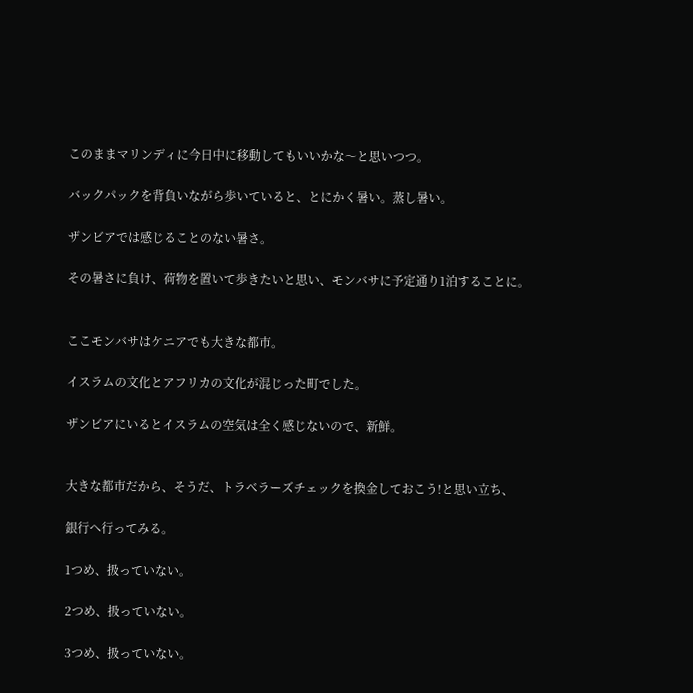このままマリンディに今日中に移動してもいいかな〜と思いつつ。

バックパックを背負いながら歩いていると、とにかく暑い。蒸し暑い。

ザンビアでは感じることのない暑さ。

その暑さに負け、荷物を置いて歩きたいと思い、モンバサに予定通り1泊することに。


ここモンバサはケニアでも大きな都市。

イスラムの文化とアフリカの文化が混じった町でした。

ザンビアにいるとイスラムの空気は全く感じないので、新鮮。


大きな都市だから、そうだ、トラベラーズチェックを換金しておこう!と思い立ち、

銀行へ行ってみる。

1つめ、扱っていない。

2つめ、扱っていない。

3つめ、扱っていない。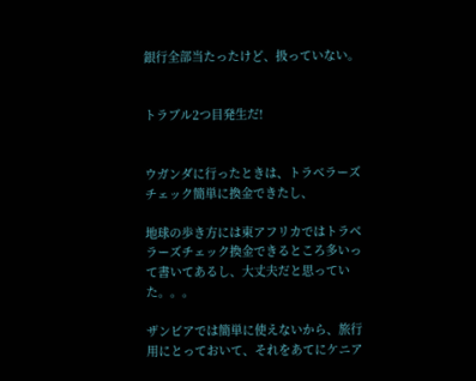銀行全部当たったけど、扱っていない。


トラブル2つ目発生だ!


ウガンダに行ったときは、トラベラーズチェック簡単に換金できたし、

地球の歩き方には東アフリカではトラベラーズチェック換金できるところ多いって書いてあるし、大丈夫だと思っていた。。。

ザンビアでは簡単に使えないから、旅行用にとっておいて、それをあてにケニア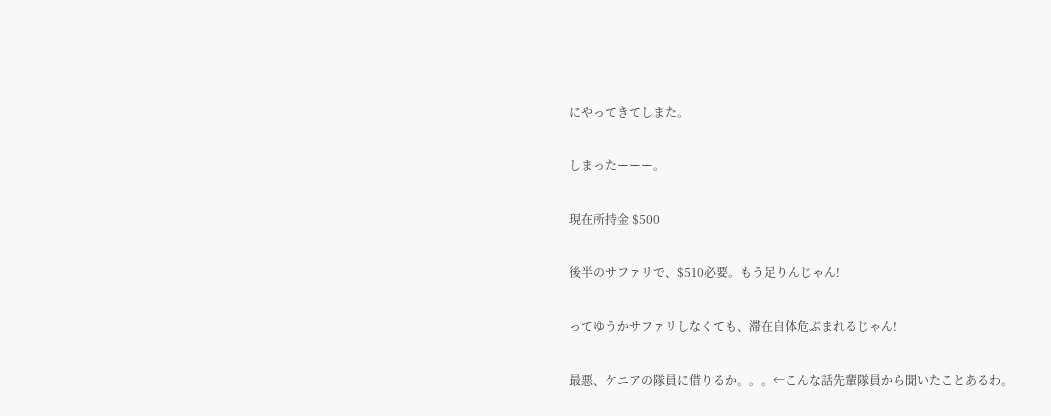にやってきてしまた。

しまったーーー。

現在所持金 $500

後半のサファリで、$510必要。もう足りんじゃん!

ってゆうかサファリしなくても、滞在自体危ぶまれるじゃん!

最悪、ケニアの隊員に借りるか。。。←こんな話先輩隊員から聞いたことあるわ。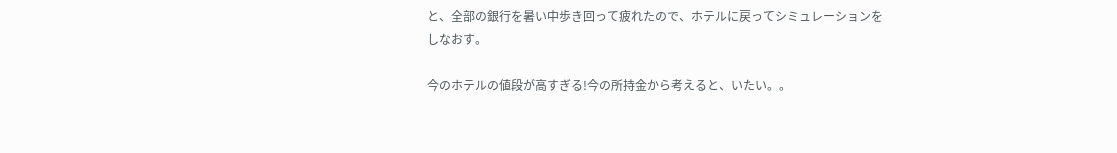と、全部の銀行を暑い中歩き回って疲れたので、ホテルに戻ってシミュレーションをしなおす。

今のホテルの値段が高すぎる!今の所持金から考えると、いたい。。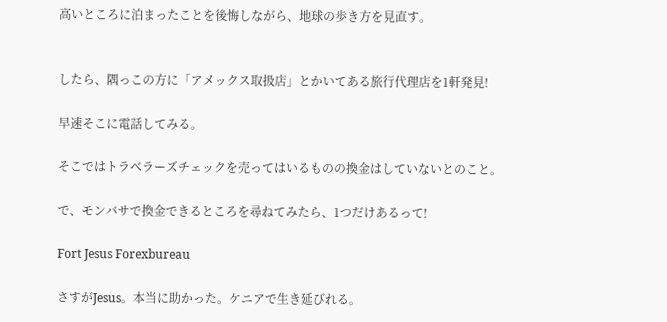高いところに泊まったことを後悔しながら、地球の歩き方を見直す。


したら、隅っこの方に「アメックス取扱店」とかいてある旅行代理店を1軒発見!

早速そこに電話してみる。

そこではトラベラーズチェックを売ってはいるものの換金はしていないとのこと。

で、モンバサで換金できるところを尋ねてみたら、1つだけあるって!

Fort Jesus Forexbureau

さすがJesus。本当に助かった。ケニアで生き延びれる。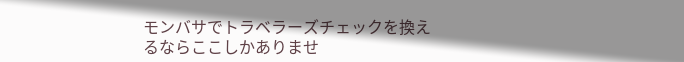モンバサでトラベラーズチェックを換えるならここしかありませ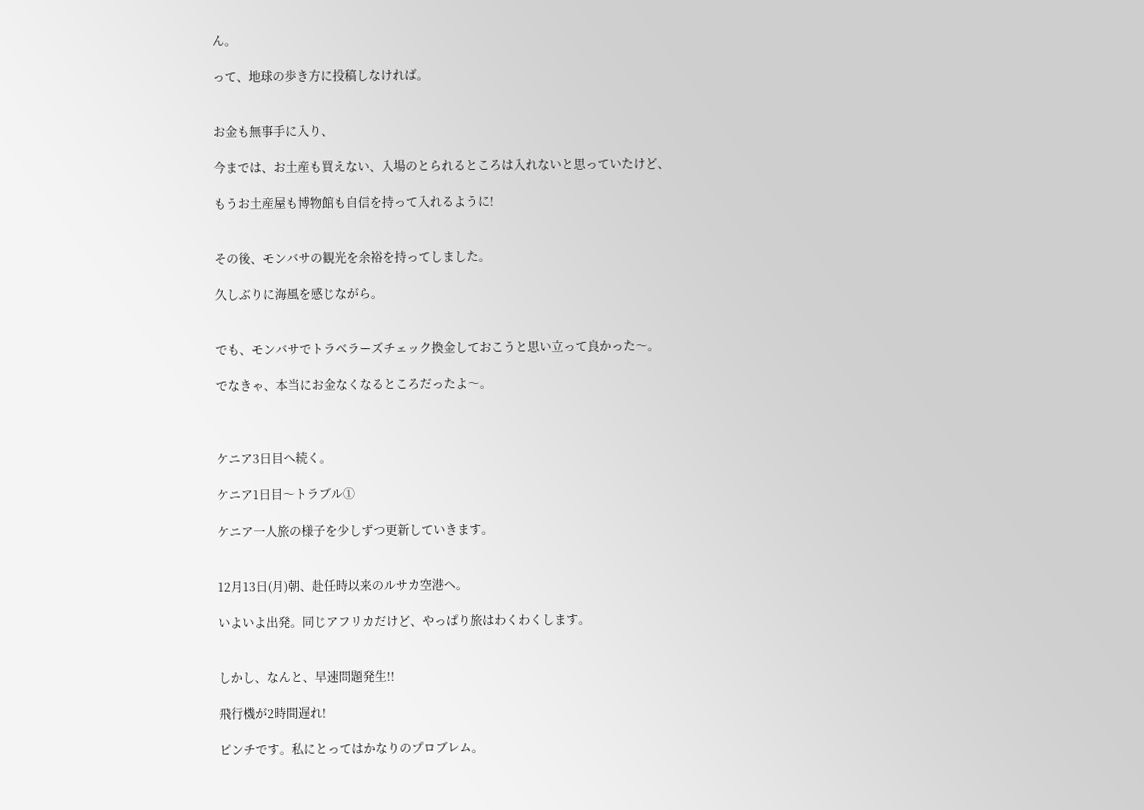ん。

って、地球の歩き方に投稿しなければ。


お金も無事手に入り、

今までは、お土産も買えない、入場のとられるところは入れないと思っていたけど、

もうお土産屋も博物館も自信を持って入れるように!


その後、モンバサの観光を余裕を持ってしました。

久しぶりに海風を感じながら。


でも、モンバサでトラベラーズチェック換金しておこうと思い立って良かった〜。

でなきゃ、本当にお金なくなるところだったよ〜。



ケニア3日目へ続く。

ケニア1日目〜トラブル①

ケニア一人旅の様子を少しずつ更新していきます。


12月13日(月)朝、赴任時以来のルサカ空港へ。

いよいよ出発。同じアフリカだけど、やっぱり旅はわくわくします。


しかし、なんと、早速問題発生!!

飛行機が2時間遅れ!

ピンチです。私にとってはかなりのプロブレム。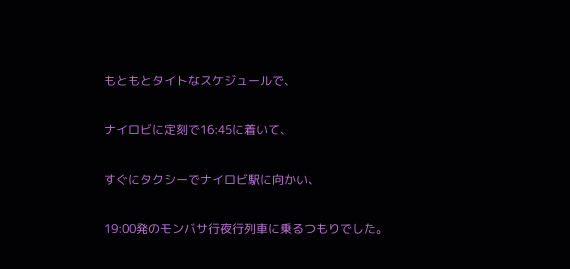もともとタイトなスケジュールで、

ナイロビに定刻で16:45に着いて、

すぐにタクシーでナイロビ駅に向かい、

19:00発のモンバサ行夜行列車に乗るつもりでした。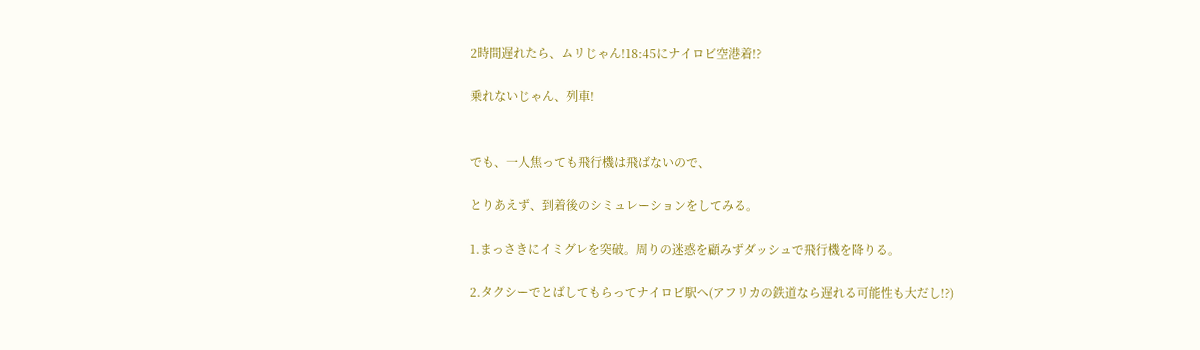2時間遅れたら、ムリじゃん!18:45にナイロビ空港着!?

乗れないじゃん、列車!


でも、一人焦っても飛行機は飛ばないので、

とりあえず、到着後のシミュレーションをしてみる。

1.まっさきにイミグレを突破。周りの迷惑を顧みずダッシュで飛行機を降りる。

2.タクシーでとばしてもらってナイロビ駅へ(アフリカの鉄道なら遅れる可能性も大だし!?)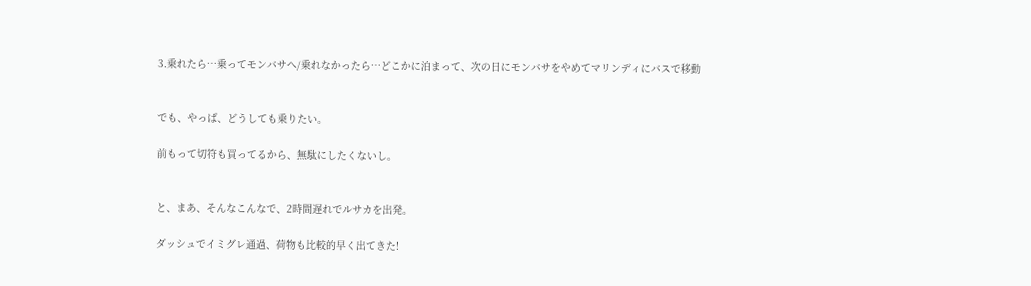3.乗れたら…乗ってモンバサへ/乗れなかったら…どこかに泊まって、次の日にモンバサをやめてマリンディにバスで移動


でも、やっぱ、どうしても乗りたい。

前もって切符も買ってるから、無駄にしたくないし。


と、まあ、そんなこんなで、2時間遅れでルサカを出発。

ダッシュでイミグレ通過、荷物も比較的早く出てきた!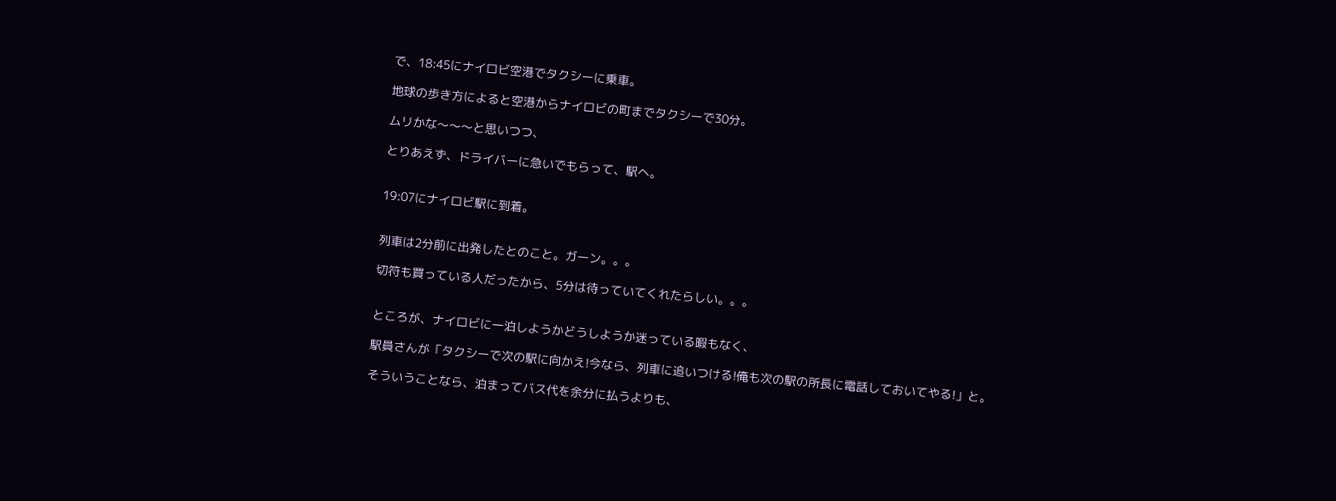で、18:45にナイロビ空港でタクシーに乗車。

地球の歩き方によると空港からナイロビの町までタクシーで30分。

ムリかな〜〜〜と思いつつ、

とりあえず、ドライバーに急いでもらって、駅へ。


19:07にナイロビ駅に到着。


列車は2分前に出発したとのこと。ガーン。。。

切符も買っている人だったから、5分は待っていてくれたらしい。。。


ところが、ナイロビに一泊しようかどうしようか迷っている暇もなく、

駅員さんが「タクシーで次の駅に向かえ!今なら、列車に追いつける!俺も次の駅の所長に電話しておいてやる!」と。

そういうことなら、泊まってバス代を余分に払うよりも、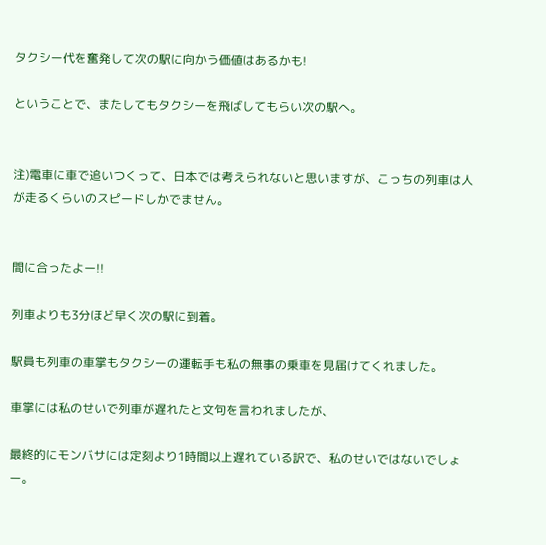タクシー代を奮発して次の駅に向かう価値はあるかも!

ということで、またしてもタクシーを飛ばしてもらい次の駅へ。


注)電車に車で追いつくって、日本では考えられないと思いますが、こっちの列車は人が走るくらいのスピードしかでません。


間に合ったよー!!

列車よりも3分ほど早く次の駅に到着。

駅員も列車の車掌もタクシーの運転手も私の無事の乗車を見届けてくれました。

車掌には私のせいで列車が遅れたと文句を言われましたが、

最終的にモンバサには定刻より1時間以上遅れている訳で、私のせいではないでしょー。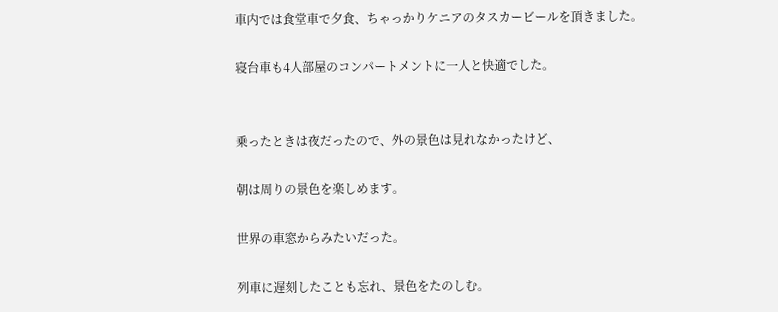車内では食堂車で夕食、ちゃっかりケニアのタスカービールを頂きました。

寝台車も4人部屋のコンパートメントに一人と快適でした。


乗ったときは夜だったので、外の景色は見れなかったけど、

朝は周りの景色を楽しめます。

世界の車窓からみたいだった。

列車に遅刻したことも忘れ、景色をたのしむ。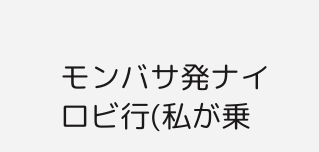モンバサ発ナイロビ行(私が乗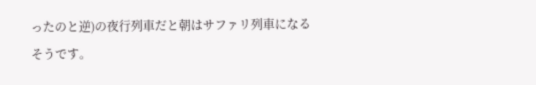ったのと逆)の夜行列車だと朝はサファリ列車になるそうです。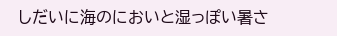しだいに海のにおいと湿っぽい暑さ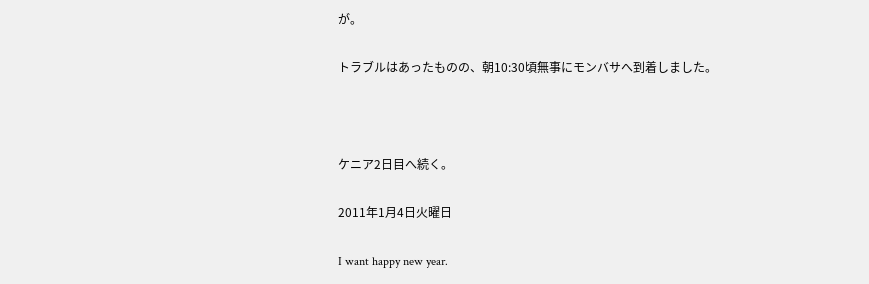が。

トラブルはあったものの、朝10:30頃無事にモンバサへ到着しました。



ケニア2日目へ続く。

2011年1月4日火曜日

I want happy new year.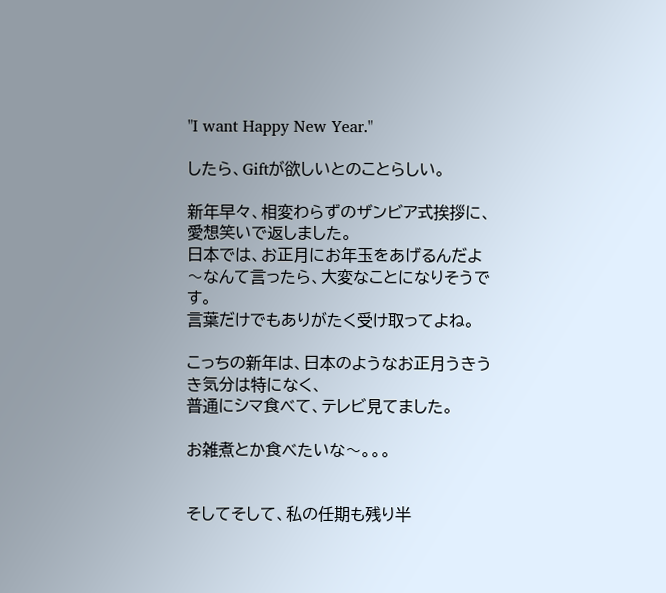"I want Happy New Year."

したら、Giftが欲しいとのことらしい。

新年早々、相変わらずのザンビア式挨拶に、愛想笑いで返しました。
日本では、お正月にお年玉をあげるんだよ〜なんて言ったら、大変なことになりそうです。
言葉だけでもありがたく受け取ってよね。

こっちの新年は、日本のようなお正月うきうき気分は特になく、
普通にシマ食べて、テレビ見てました。

お雑煮とか食べたいな〜。。。


そしてそして、私の任期も残り半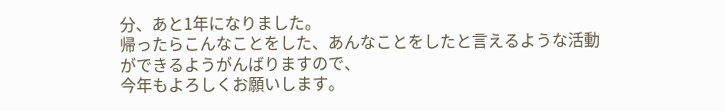分、あと1年になりました。
帰ったらこんなことをした、あんなことをしたと言えるような活動ができるようがんばりますので、
今年もよろしくお願いします。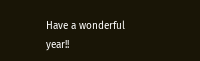Have a wonderful year!!